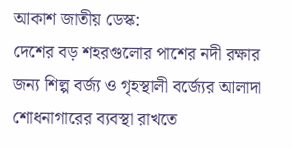আকাশ জাতীয় ডেস্ক:
দেশের বড় শহরগুলোর পাশের নদী রক্ষার জন্য শিল্প বর্জ্য ও গৃহস্থালী বর্জ্যের আলাদা শোধনাগারের ব্যবস্থা রাখতে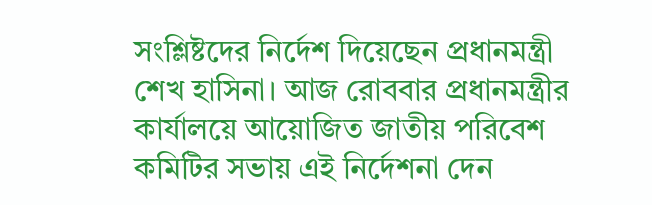সংশ্লিষ্টদের নির্দেশ দিয়েছেন প্রধানমন্ত্রী শেখ হাসিনা। আজ রোববার প্রধানমন্ত্রীর কার্যালয়ে আয়োজিত জাতীয় পরিবেশ কমিটির সভায় এই নির্দেশনা দেন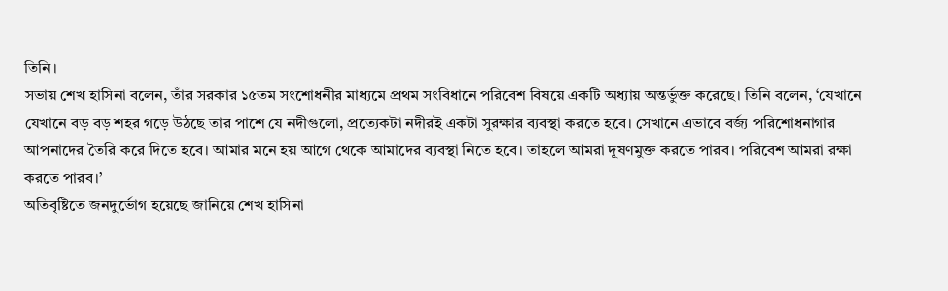তিনি।
সভায় শেখ হাসিনা বলেন, তাঁর সরকার ১৫তম সংশোধনীর মাধ্যমে প্রথম সংবিধানে পরিবেশ বিষয়ে একটি অধ্যায় অন্তর্ভুক্ত করেছে। তিনি বলেন, ‘যেখানে যেখানে বড় বড় শহর গড়ে উঠছে তার পাশে যে নদীগুলো, প্রত্যেকটা নদীরই একটা সুরক্ষার ব্যবস্থা করতে হবে। সেখানে এভাবে বর্জ্য পরিশোধনাগার আপনাদের তৈরি করে দিতে হবে। আমার মনে হয় আগে থেকে আমাদের ব্যবস্থা নিতে হবে। তাহলে আমরা দূষণমুক্ত করতে পারব। পরিবেশ আমরা রক্ষা করতে পারব।’
অতিবৃষ্টিতে জনদুর্ভোগ হয়েছে জানিয়ে শেখ হাসিনা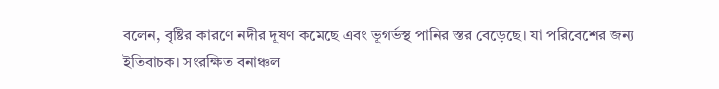বলেন, বৃষ্টির কারণে নদীর দূষণ কমেছে এবং ভূগর্ভস্থ পানির স্তর বেড়েছে। যা পরিবেশের জন্য ইতিবাচক। সংরক্ষিত বনাঞ্চল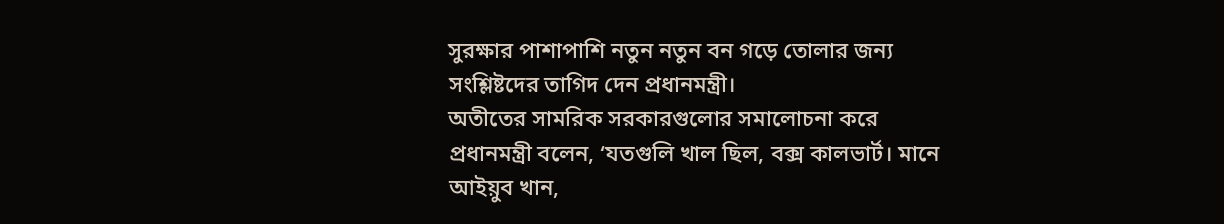সুরক্ষার পাশাপাশি নতুন নতুন বন গড়ে তোলার জন্য সংশ্লিষ্টদের তাগিদ দেন প্রধানমন্ত্রী।
অতীতের সামরিক সরকারগুলোর সমালোচনা করে প্রধানমন্ত্রী বলেন, ‘যতগুলি খাল ছিল, বক্স কালভার্ট। মানে আইয়ুব খান,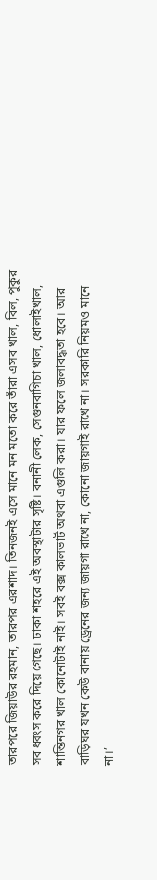তারপরে জিয়াউর রহমান, তারপর এরশাদ। তিনজনই এসে মানে মন মতো করে তাঁরা এসব খাল, বিল, পুকুর সব ধ্বংস করে দিয়ে গেছে। ঢাকা শহরে এই অবস্থাটার সৃষ্টি। বনানী লেক, সেগুনবাগিচা খাল, ধোলাইখাল, শান্তিনগর খাল কোনোটাই নাই। সবই বক্স কালভার্ট অথবা এগুলি করা। যার ফলে জলাবদ্ধতা হবে। আর বাড়িঘর যখন কেউ বানায় ড্রেনের জন্য জায়গা রাখে না, কোনো জায়গাই রাখে না। সরকারি নিয়মও মানে না।’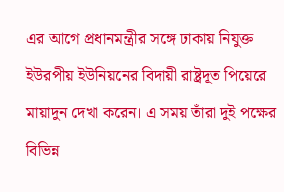এর আগে প্রধানমন্ত্রীর সঙ্গে ঢাকায় নিযুক্ত ইউরপীয় ইউনিয়নের বিদায়ী রাষ্ট্রদূত পিয়েরে মায়াদুন দেখা করেন। এ সময় তাঁরা দুই পক্ষের বিভিন্ন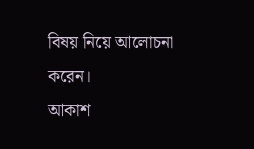বিষয় নিয়ে আলোচনা করেন।
আকাশ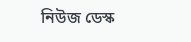নিউজ ডেস্ক